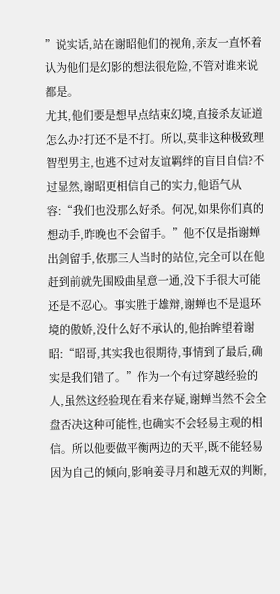”说实话,站在谢昭他们的视角,亲友一直怀着认为他们是幻影的想法很危险,不管对谁来说都是。
尤其,他们要是想早点结束幻境,直接杀友证道怎么办?打还不是不打。所以,莫非这种极致理智型男主,也逃不过对友谊羁绊的盲目自信?不过显然,谢昭更相信自己的实力,他语气从容:“我们也没那么好杀。何况,如果你们真的想动手,昨晚也不会留手。”他不仅是指谢蝉出剑留手,依那三人当时的站位,完全可以在他赶到前就先围殴曲星意一通,没下手很大可能还是不忍心。事实胜于雄辩,谢蝉也不是退环境的傲娇,没什么好不承认的,他抬眸望着谢昭:“昭哥,其实我也很期待,事情到了最后,确实是我们错了。”作为一个有过穿越经验的人,虽然这经验现在看来存疑,谢蝉当然不会全盘否决这种可能性,也确实不会轻易主观的相信。所以他要做平衡两边的天平,既不能轻易因为自己的倾向,影响姜寻月和越无双的判断,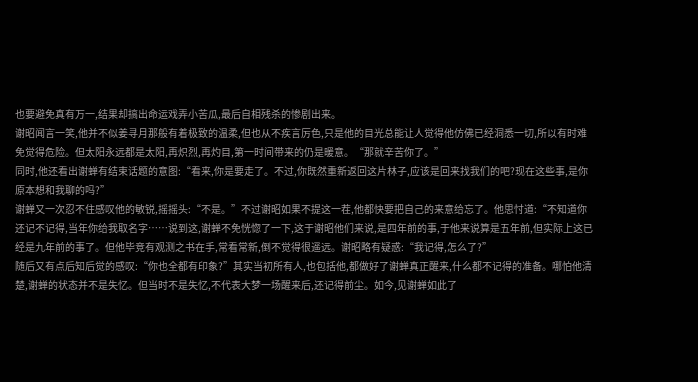也要避免真有万一,结果却搞出命运戏弄小苦瓜,最后自相残杀的惨剧出来。
谢昭闻言一笑,他并不似姜寻月那般有着极致的温柔,但也从不疾言厉色,只是他的目光总能让人觉得他仿佛已经洞悉一切,所以有时难免觉得危险。但太阳永远都是太阳,再炽烈,再灼目,第一时间带来的仍是暖意。“那就辛苦你了。”
同时,他还看出谢蝉有结束话题的意图:“看来,你是要走了。不过,你既然重新返回这片林子,应该是回来找我们的吧?现在这些事,是你原本想和我聊的吗?”
谢蝉又一次忍不住感叹他的敏锐,摇摇头:“不是。”不过谢昭如果不提这一茬,他都快要把自己的来意给忘了。他思忖道:“不知道你还记不记得,当年你给我取名字……说到这,谢蝉不免恍惚了一下,这于谢昭他们来说,是四年前的事,于他来说算是五年前,但实际上这已经是九年前的事了。但他毕竞有观测之书在手,常看常新,倒不觉得很遥远。谢昭略有疑惑:“我记得,怎么了?”
随后又有点后知后觉的感叹:“你也全都有印象?”其实当初所有人,也包括他,都做好了谢蝉真正醒来,什么都不记得的准备。哪怕他清楚,谢蝉的状态并不是失忆。但当时不是失忆,不代表大梦一场醒来后,还记得前尘。如今,见谢蝉如此了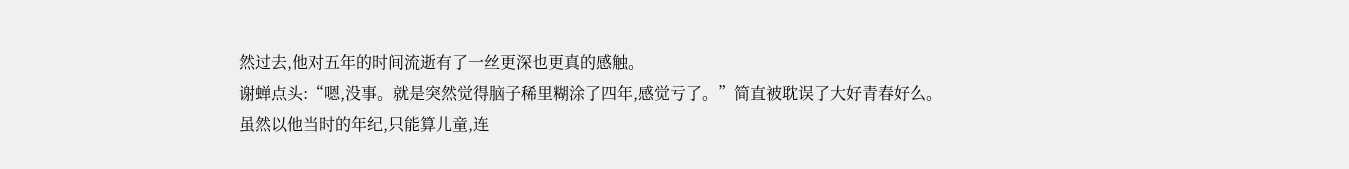然过去,他对五年的时间流逝有了一丝更深也更真的感触。
谢蝉点头:“嗯,没事。就是突然觉得脑子稀里糊涂了四年,感觉亏了。”简直被耽误了大好青春好么。
虽然以他当时的年纪,只能算儿童,连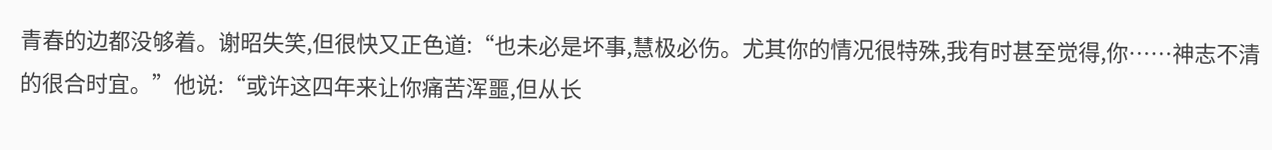青春的边都没够着。谢昭失笑,但很快又正色道:“也未必是坏事,慧极必伤。尤其你的情况很特殊,我有时甚至觉得,你……神志不清的很合时宜。”他说:“或许这四年来让你痛苦浑噩,但从长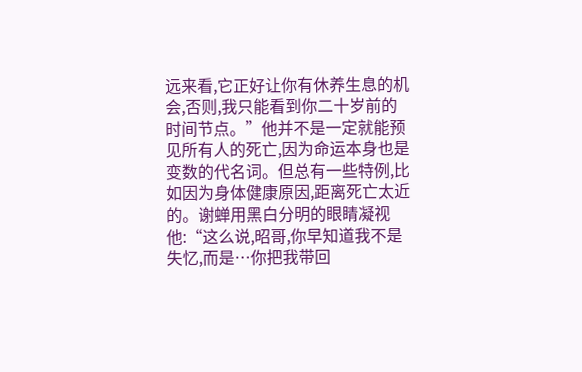远来看,它正好让你有休养生息的机会,否则,我只能看到你二十岁前的时间节点。”他并不是一定就能预见所有人的死亡,因为命运本身也是变数的代名词。但总有一些特例,比如因为身体健康原因,距离死亡太近的。谢蝉用黑白分明的眼睛凝视他:“这么说,昭哥,你早知道我不是失忆,而是…你把我带回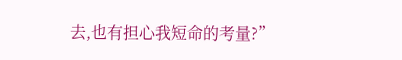去,也有担心我短命的考量?”